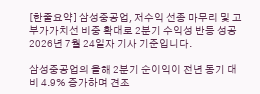[한줄요약] 삼성중공업, 저수익 선종 마무리 및 고부가가치선 비중 확대로 2분기 수익성 반등 성공
2026년 7월 24일자 기사 기준입니다.

삼성중공업의 올해 2분기 순이익이 전년 동기 대비 4.9% 증가하며 견조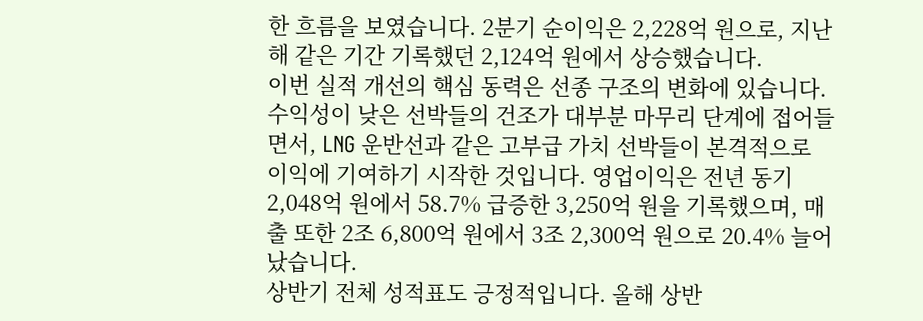한 흐름을 보였습니다. 2분기 순이익은 2,228억 원으로, 지난해 같은 기간 기록했던 2,124억 원에서 상승했습니다.
이번 실적 개선의 핵심 동력은 선종 구조의 변화에 있습니다. 수익성이 낮은 선박들의 건조가 대부분 마무리 단계에 접어들면서, LNG 운반선과 같은 고부급 가치 선박들이 본격적으로 이익에 기여하기 시작한 것입니다. 영업이익은 전년 동기 2,048억 원에서 58.7% 급증한 3,250억 원을 기록했으며, 매출 또한 2조 6,800억 원에서 3조 2,300억 원으로 20.4% 늘어났습니다.
상반기 전체 성적표도 긍정적입니다. 올해 상반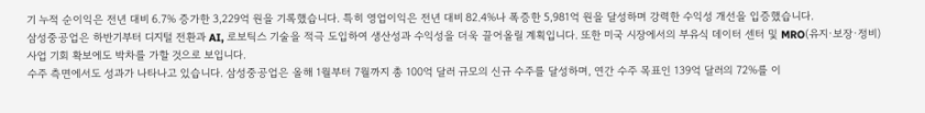기 누적 순이익은 전년 대비 6.7% 증가한 3,229억 원을 기록했습니다. 특히 영업이익은 전년 대비 82.4%나 폭증한 5,981억 원을 달성하며 강력한 수익성 개선을 입증했습니다.
삼성중공업은 하반기부터 디지털 전환과 AI, 로보틱스 기술을 적극 도입하여 생산성과 수익성을 더욱 끌어올릴 계획입니다. 또한 미국 시장에서의 부유식 데이터 센터 및 MRO(유지·보장·정비) 사업 기회 확보에도 박차를 가할 것으로 보입니다.
수주 측면에서도 성과가 나타나고 있습니다. 삼성중공업은 올해 1월부터 7월까지 총 100억 달러 규모의 신규 수주를 달성하며, 연간 수주 목표인 139억 달러의 72%를 이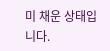미 채운 상태입니다.